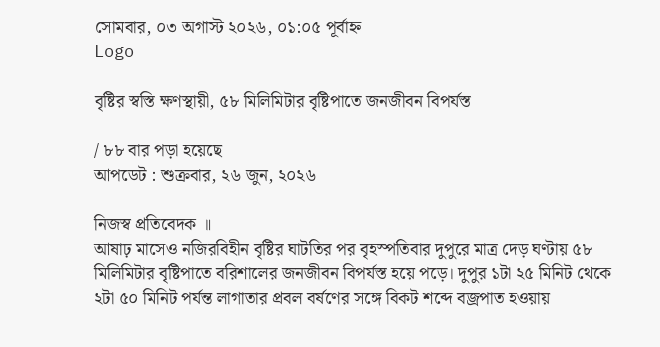সোমবার, ০৩ অগাস্ট ২০২৬, ০১:০৫ পূর্বাহ্ন
Logo

বৃষ্টির স্বস্তি ক্ষণস্থায়ী, ৫৮ মিলিমিটার বৃষ্টিপাতে জনজীবন বিপর্যস্ত

/ ৮৮ বার পড়া হয়েছে
আপডেট : শুক্রবার, ২৬ জুন, ২০২৬

নিজস্ব প্রতিবেদক ॥
আষাঢ় মাসেও নজিরবিহীন বৃষ্টির ঘাটতির পর বৃহস্পতিবার দুপুরে মাত্র দেড় ঘণ্টায় ৫৮ মিলিমিটার বৃষ্টিপাতে বরিশালের জনজীবন বিপর্যস্ত হয়ে পড়ে। দুপুর ১টা ২৫ মিনিট থেকে ২টা ৫০ মিনিট পর্যন্ত লাগাতার প্রবল বর্ষণের সঙ্গে বিকট শব্দে বজ্রপাত হওয়ায়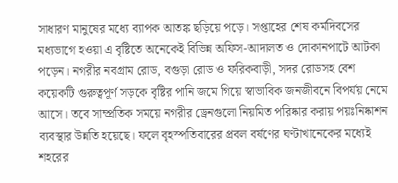সাধারণ মানুষের মধ্যে ব্যাপক আতঙ্ক ছড়িয়ে পড়ে। সপ্তাহের শেষ কর্মদিবসের মধ্যভাগে হওয়া এ বৃষ্টিতে অনেকেই বিভিন্ন অফিস-আদালত ও দোকানপাটে আটকা পড়েন। নগরীর নবগ্রাম রোড, বগুড়া রোড ও ফরিকবাড়ী, সদর রোডসহ বেশ কয়েকটি গুরুত্বপূর্ণ সড়কে বৃষ্টির পানি জমে গিয়ে স্বাভাবিক জনজীবনে বিপর্যয় নেমে আসে। তবে সাম্প্রতিক সময়ে নগরীর ড্রেনগুলো নিয়মিত পরিষ্কার করায় পয়ঃনিষ্কাশন ব্যবস্থার উন্নতি হয়েছে। ফলে বৃহস্পতিবারের প্রবল বর্ষণের ঘণ্টাখানেকের মধ্যেই শহরের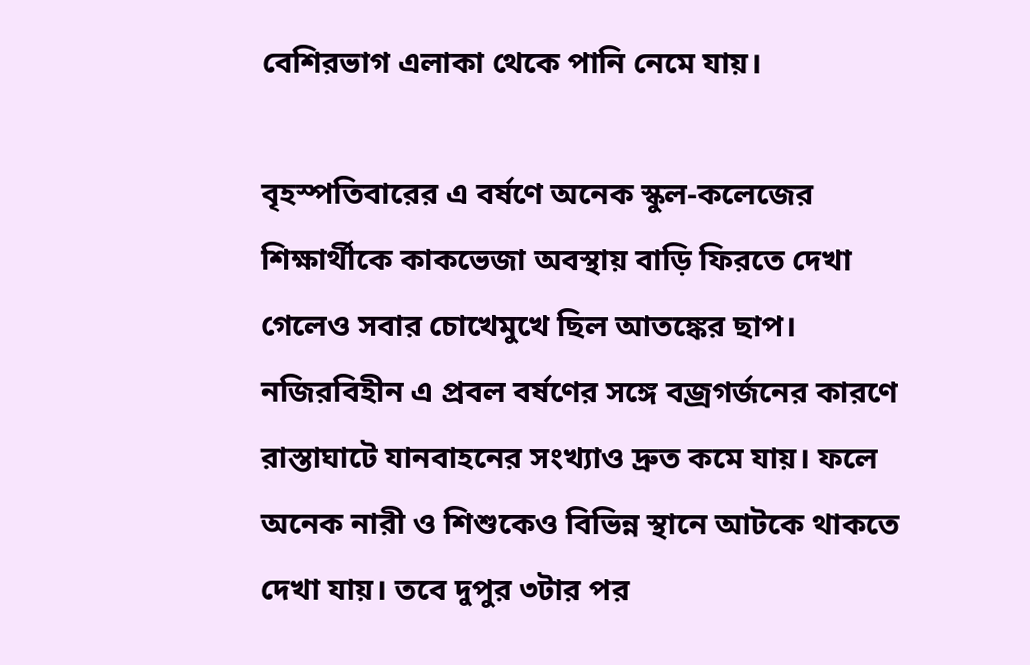বেশিরভাগ এলাকা থেকে পানি নেমে যায়।

বৃহস্পতিবারের এ বর্ষণে অনেক স্কুল-কলেজের শিক্ষার্থীকে কাকভেজা অবস্থায় বাড়ি ফিরতে দেখা গেলেও সবার চোখেমুখে ছিল আতঙ্কের ছাপ। নজিরবিহীন এ প্রবল বর্ষণের সঙ্গে বজ্রগর্জনের কারণে রাস্তাঘাটে যানবাহনের সংখ্যাও দ্রুত কমে যায়। ফলে অনেক নারী ও শিশুকেও বিভিন্ন স্থানে আটকে থাকতে দেখা যায়। তবে দুপুর ৩টার পর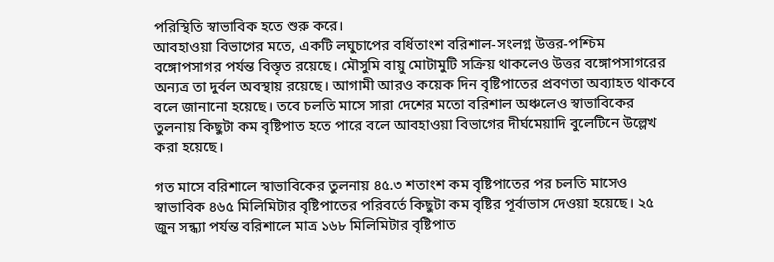পরিস্থিতি স্বাভাবিক হতে শুরু করে।
আবহাওয়া বিভাগের মতে, একটি লঘুচাপের বর্ধিতাংশ বরিশাল-সংলগ্ন উত্তর-পশ্চিম বঙ্গোপসাগর পর্যন্ত বিস্তৃত রয়েছে। মৌসুমি বায়ু মোটামুটি সক্রিয় থাকলেও উত্তর বঙ্গোপসাগরের অন্যত্র তা দুর্বল অবস্থায় রয়েছে। আগামী আরও কয়েক দিন বৃষ্টিপাতের প্রবণতা অব্যাহত থাকবে বলে জানানো হয়েছে। তবে চলতি মাসে সারা দেশের মতো বরিশাল অঞ্চলেও স্বাভাবিকের তুলনায় কিছুটা কম বৃষ্টিপাত হতে পারে বলে আবহাওয়া বিভাগের দীর্ঘমেয়াদি বুলেটিনে উল্লেখ করা হয়েছে।

গত মাসে বরিশালে স্বাভাবিকের তুলনায় ৪৫.৩ শতাংশ কম বৃষ্টিপাতের পর চলতি মাসেও স্বাভাবিক ৪৬৫ মিলিমিটার বৃষ্টিপাতের পরিবর্তে কিছুটা কম বৃষ্টির পূর্বাভাস দেওয়া হয়েছে। ২৫ জুন সন্ধ্যা পর্যন্ত বরিশালে মাত্র ১৬৮ মিলিমিটার বৃষ্টিপাত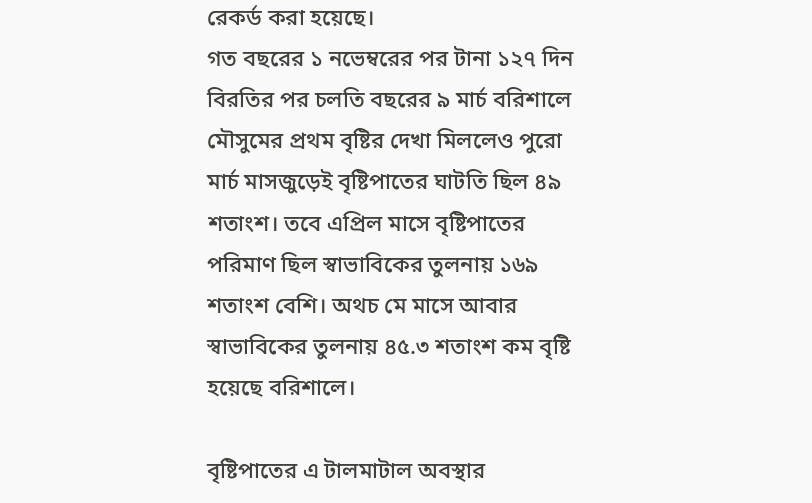রেকর্ড করা হয়েছে।
গত বছরের ১ নভেম্বরের পর টানা ১২৭ দিন বিরতির পর চলতি বছরের ৯ মার্চ বরিশালে মৌসুমের প্রথম বৃষ্টির দেখা মিললেও পুরো মার্চ মাসজুড়েই বৃষ্টিপাতের ঘাটতি ছিল ৪৯ শতাংশ। তবে এপ্রিল মাসে বৃষ্টিপাতের পরিমাণ ছিল স্বাভাবিকের তুলনায় ১৬৯ শতাংশ বেশি। অথচ মে মাসে আবার স্বাভাবিকের তুলনায় ৪৫.৩ শতাংশ কম বৃষ্টি হয়েছে বরিশালে।

বৃষ্টিপাতের এ টালমাটাল অবস্থার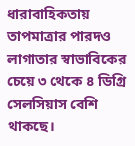ধারাবাহিকতায় তাপমাত্রার পারদও লাগাতার স্বাভাবিকের চেয়ে ৩ থেকে ৪ ডিগ্রি সেলসিয়াস বেশি থাকছে।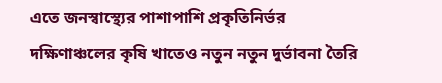এতে জনস্বাস্থ্যের পাশাপাশি প্রকৃতিনির্ভর দক্ষিণাঞ্চলের কৃষি খাতেও নতুন নতুন দুর্ভাবনা তৈরি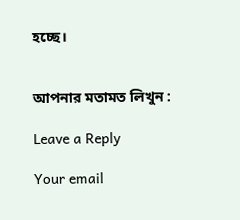হচ্ছে।


আপনার মতামত লিখুন :

Leave a Reply

Your email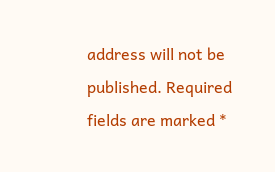address will not be published. Required fields are marked *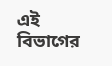এই বিভাগের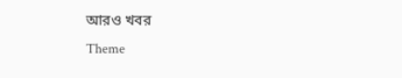আরও খবর
Theme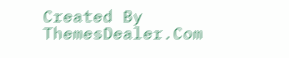Created By ThemesDealer.Com